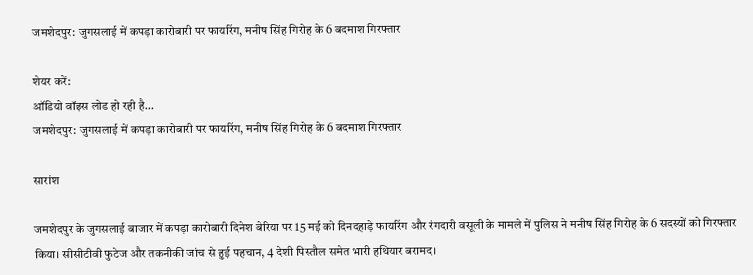जमशेदपुर: जुगसलाई में कपड़ा कारोबारी पर फायरिंग, मनीष सिंह गिरोह के 6 बदमाश गिरफ्तार

शेयर करें:
ऑडियो वॉइस लोड हो रही है…
जमशेदपुर: जुगसलाई में कपड़ा कारोबारी पर फायरिंग, मनीष सिंह गिरोह के 6 बदमाश गिरफ्तार

सारांश

जमशेदपुर के जुगसलाई बाजार में कपड़ा कारोबारी दिनेश बेरिया पर 15 मई को दिनदहाड़े फायरिंग और रंगदारी वसूली के मामले में पुलिस ने मनीष सिंह गिरोह के 6 सदस्यों को गिरफ्तार किया। सीसीटीवी फुटेज और तकनीकी जांच से हुई पहचान, 4 देशी पिस्तौल समेत भारी हथियार बरामद।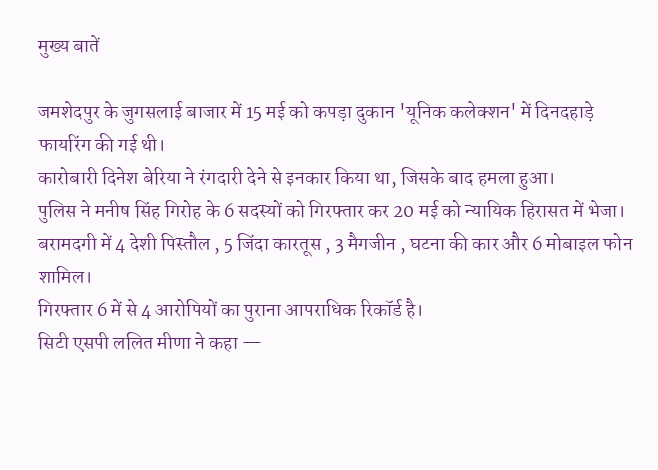मुख्य बातें

जमशेदपुर के जुगसलाई बाजार में 15 मई को कपड़ा दुकान 'यूनिक कलेक्शन' में दिनदहाड़े फायरिंग की गई थी।
कारोबारी दिनेश बेरिया ने रंगदारी देने से इनकार किया था, जिसके बाद हमला हुआ।
पुलिस ने मनीष सिंह गिरोह के 6 सदस्यों को गिरफ्तार कर 20 मई को न्यायिक हिरासत में भेजा।
बरामदगी में 4 देशी पिस्तौल , 5 जिंदा कारतूस , 3 मैगजीन , घटना की कार और 6 मोबाइल फोन शामिल।
गिरफ्तार 6 में से 4 आरोपियों का पुराना आपराधिक रिकॉर्ड है।
सिटी एसपी ललित मीणा ने कहा —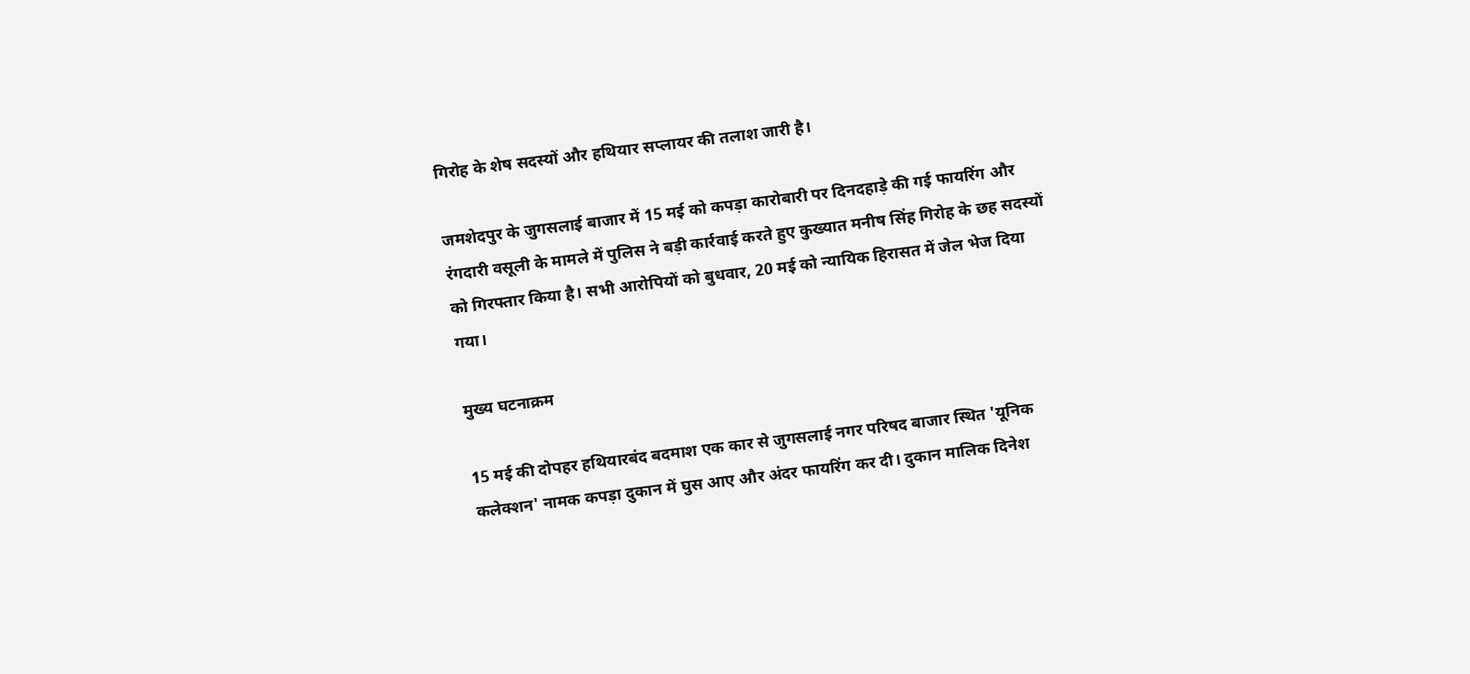गिरोह के शेष सदस्यों और हथियार सप्लायर की तलाश जारी है।

जमशेदपुर के जुगसलाई बाजार में 15 मई को कपड़ा कारोबारी पर दिनदहाड़े की गई फायरिंग और रंगदारी वसूली के मामले में पुलिस ने बड़ी कार्रवाई करते हुए कुख्यात मनीष सिंह गिरोह के छह सदस्यों को गिरफ्तार किया है। सभी आरोपियों को बुधवार, 20 मई को न्यायिक हिरासत में जेल भेज दिया गया।

मुख्य घटनाक्रम

15 मई की दोपहर हथियारबंद बदमाश एक कार से जुगसलाई नगर परिषद बाजार स्थित 'यूनिक कलेक्शन' नामक कपड़ा दुकान में घुस आए और अंदर फायरिंग कर दी। दुकान मालिक दिनेश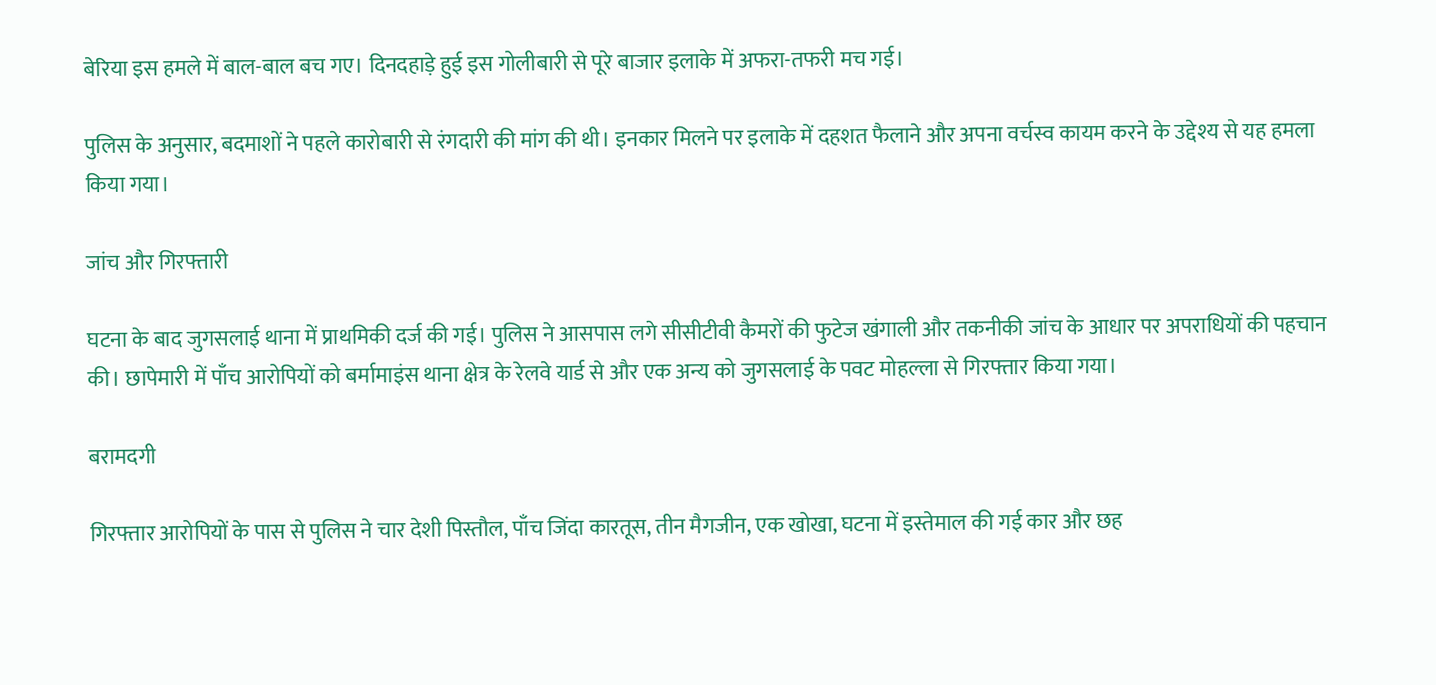बेरिया इस हमले में बाल-बाल बच गए। दिनदहाड़े हुई इस गोलीबारी से पूरे बाजार इलाके में अफरा-तफरी मच गई।

पुलिस के अनुसार, बदमाशों ने पहले कारोबारी से रंगदारी की मांग की थी। इनकार मिलने पर इलाके में दहशत फैलाने और अपना वर्चस्व कायम करने के उद्देश्य से यह हमला किया गया।

जांच और गिरफ्तारी

घटना के बाद जुगसलाई थाना में प्राथमिकी दर्ज की गई। पुलिस ने आसपास लगे सीसीटीवी कैमरों की फुटेज खंगाली और तकनीकी जांच के आधार पर अपराधियों की पहचान की। छापेमारी में पाँच आरोपियों को बर्मामाइंस थाना क्षेत्र के रेलवे यार्ड से और एक अन्य को जुगसलाई के पवट मोहल्ला से गिरफ्तार किया गया।

बरामदगी

गिरफ्तार आरोपियों के पास से पुलिस ने चार देशी पिस्तौल, पाँच जिंदा कारतूस, तीन मैगजीन, एक खोखा, घटना में इस्तेमाल की गई कार और छह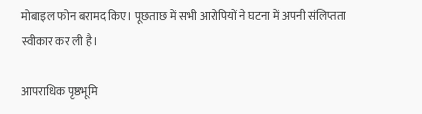मोबाइल फोन बरामद किए। पूछताछ में सभी आरोपियों ने घटना में अपनी संलिप्तता स्वीकार कर ली है।

आपराधिक पृष्ठभूमि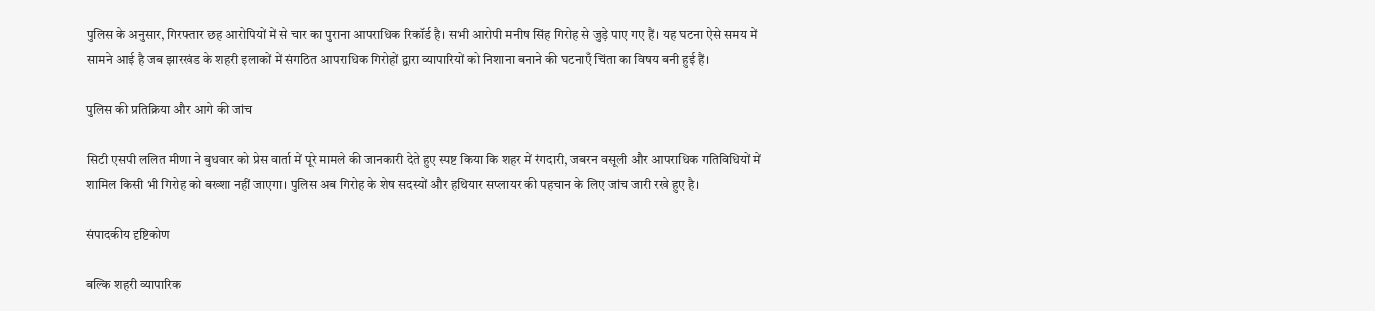पुलिस के अनुसार, गिरफ्तार छह आरोपियों में से चार का पुराना आपराधिक रिकॉर्ड है। सभी आरोपी मनीष सिंह गिरोह से जुड़े पाए गए हैं। यह घटना ऐसे समय में सामने आई है जब झारखंड के शहरी इलाकों में संगठित आपराधिक गिरोहों द्वारा व्यापारियों को निशाना बनाने की घटनाएँ चिंता का विषय बनी हुई हैं।

पुलिस की प्रतिक्रिया और आगे की जांच

सिटी एसपी ललित मीणा ने बुधवार को प्रेस वार्ता में पूरे मामले की जानकारी देते हुए स्पष्ट किया कि शहर में रंगदारी, जबरन वसूली और आपराधिक गतिविधियों में शामिल किसी भी गिरोह को बख्शा नहीं जाएगा। पुलिस अब गिरोह के शेष सदस्यों और हथियार सप्लायर की पहचान के लिए जांच जारी रखे हुए है।

संपादकीय दृष्टिकोण

बल्कि शहरी व्यापारिक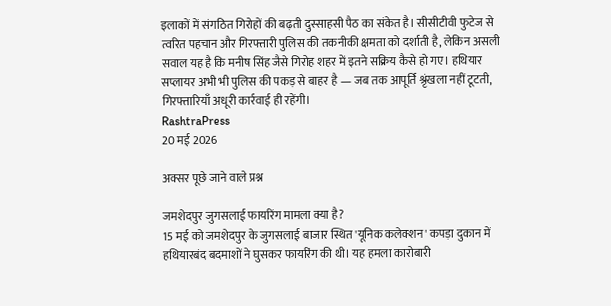इलाकों में संगठित गिरोहों की बढ़ती दुस्साहसी पैठ का संकेत है। सीसीटीवी फुटेज से त्वरित पहचान और गिरफ्तारी पुलिस की तकनीकी क्षमता को दर्शाती है, लेकिन असली सवाल यह है कि मनीष सिंह जैसे गिरोह शहर में इतने सक्रिय कैसे हो गए। हथियार सप्लायर अभी भी पुलिस की पकड़ से बाहर है — जब तक आपूर्ति श्रृंखला नहीं टूटती, गिरफ्तारियाँ अधूरी कार्रवाई ही रहेंगी।
RashtraPress
20 मई 2026

अक्सर पूछे जाने वाले प्रश्न

जमशेदपुर जुगसलाई फायरिंग मामला क्या है?
15 मई को जमशेदपुर के जुगसलाई बाजार स्थित 'यूनिक कलेक्शन' कपड़ा दुकान में हथियारबंद बदमाशों ने घुसकर फायरिंग की थी। यह हमला कारोबारी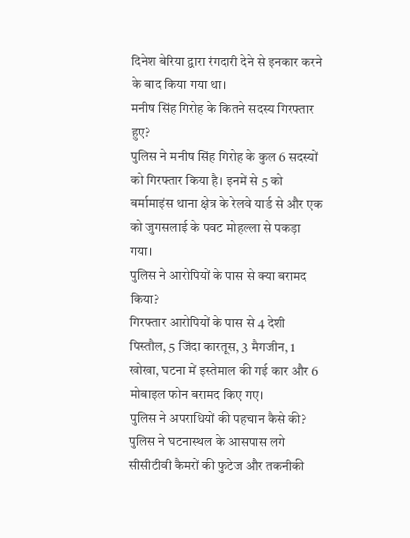दिनेश बेरिया द्वारा रंगदारी देने से इनकार करने के बाद किया गया था।
मनीष सिंह गिरोह के कितने सदस्य गिरफ्तार हुए?
पुलिस ने मनीष सिंह गिरोह के कुल 6 सदस्यों को गिरफ्तार किया है। इनमें से 5 को बर्मामाइंस थाना क्षेत्र के रेलवे यार्ड से और एक को जुगसलाई के पवट मोहल्ला से पकड़ा गया।
पुलिस ने आरोपियों के पास से क्या बरामद किया?
गिरफ्तार आरोपियों के पास से 4 देशी पिस्तौल, 5 जिंदा कारतूस, 3 मैगजीन, 1 खोखा, घटना में इस्तेमाल की गई कार और 6 मोबाइल फोन बरामद किए गए।
पुलिस ने अपराधियों की पहचान कैसे की?
पुलिस ने घटनास्थल के आसपास लगे सीसीटीवी कैमरों की फुटेज और तकनीकी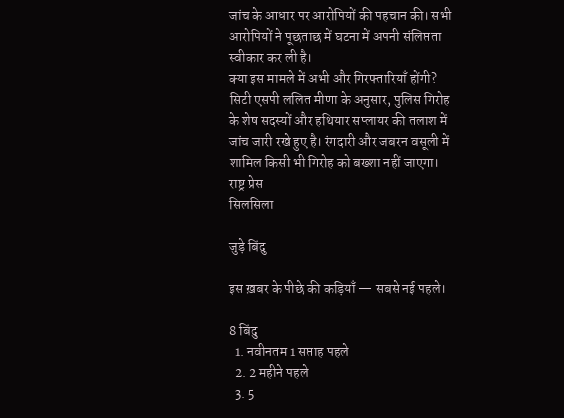जांच के आधार पर आरोपियों की पहचान की। सभी आरोपियों ने पूछताछ में घटना में अपनी संलिप्तता स्वीकार कर ली है।
क्या इस मामले में अभी और गिरफ्तारियाँ होंगी?
सिटी एसपी ललित मीणा के अनुसार, पुलिस गिरोह के शेष सदस्यों और हथियार सप्लायर की तलाश में जांच जारी रखे हुए है। रंगदारी और जबरन वसूली में शामिल किसी भी गिरोह को बख्शा नहीं जाएगा।
राष्ट्र प्रेस
सिलसिला

जुड़े बिंदु

इस ख़बर के पीछे की कड़ियाँ — सबसे नई पहले।

8 बिंदु
  1. नवीनतम 1 सप्ताह पहले
  2. 2 महीने पहले
  3. 5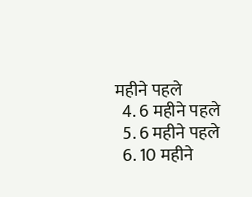महीने पहले
  4. 6 महीने पहले
  5. 6 महीने पहले
  6. 10 महीने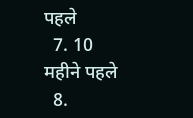पहले
  7. 10 महीने पहले
  8.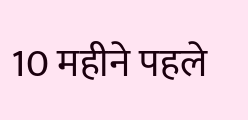10 महीने पहले